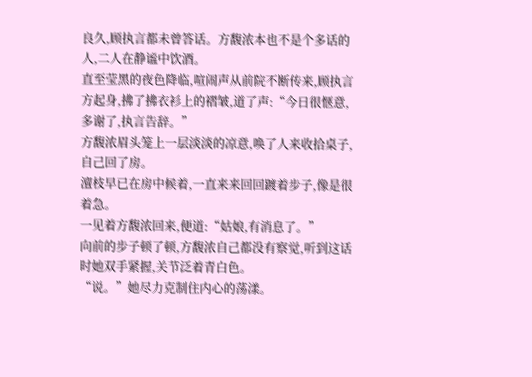良久,顾执言都未曾答话。方馥浓本也不是个多话的人,二人在静谧中饮酒。
直至莹黑的夜色降临,喧闹声从前院不断传来,顾执言方起身,拂了拂衣衫上的褶皱,道了声:“今日很惬意,多谢了,执言告辞。”
方馥浓眉头笼上一层淡淡的凉意,唤了人来收拾桌子,自己回了房。
澶枝早已在房中候着,一直来来回回踱着步子,像是很着急。
一见着方馥浓回来,便道:“姑娘,有消息了。”
向前的步子顿了顿,方馥浓自己都没有察觉,听到这话时她双手紧握,关节泛着青白色。
“说。”她尽力克制住内心的荡漾。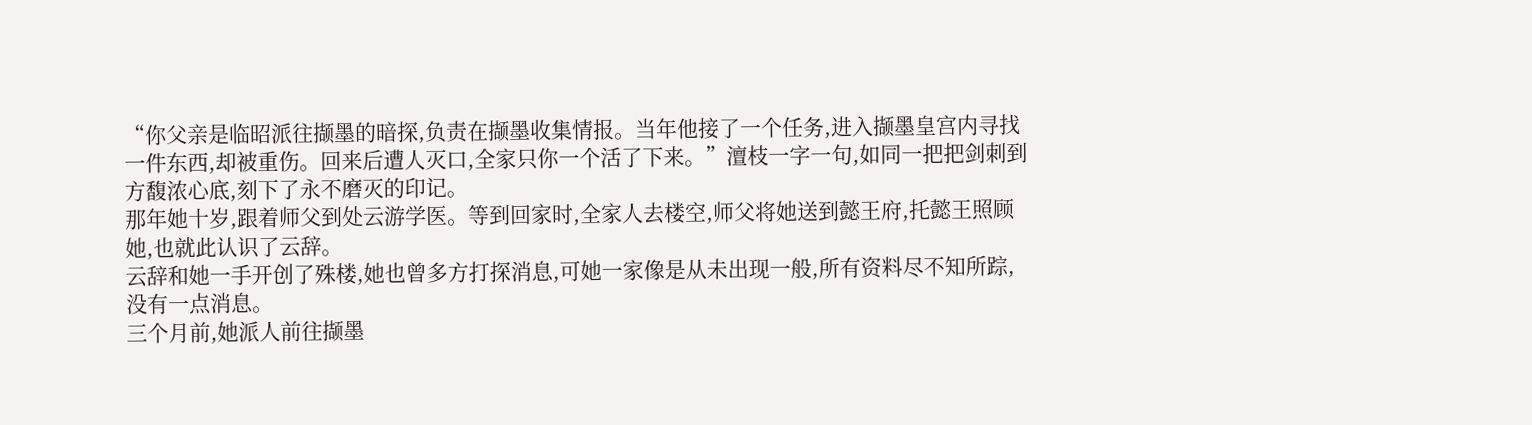“你父亲是临昭派往撷墨的暗探,负责在撷墨收集情报。当年他接了一个任务,进入撷墨皇宫内寻找一件东西,却被重伤。回来后遭人灭口,全家只你一个活了下来。”澶枝一字一句,如同一把把剑刺到方馥浓心底,刻下了永不磨灭的印记。
那年她十岁,跟着师父到处云游学医。等到回家时,全家人去楼空,师父将她送到懿王府,托懿王照顾她,也就此认识了云辞。
云辞和她一手开创了殊楼,她也曾多方打探消息,可她一家像是从未出现一般,所有资料尽不知所踪,没有一点消息。
三个月前,她派人前往撷墨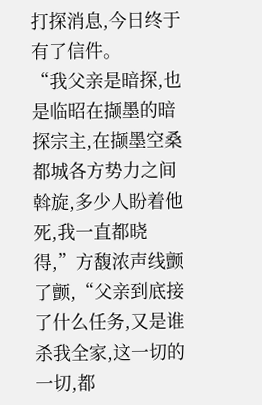打探消息,今日终于有了信件。
“我父亲是暗探,也是临昭在撷墨的暗探宗主,在撷墨空桑都城各方势力之间斡旋,多少人盼着他死,我一直都晓得,”方馥浓声线颤了颤,“父亲到底接了什么任务,又是谁杀我全家,这一切的一切,都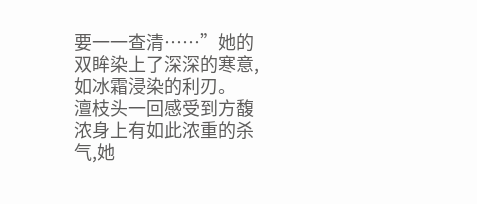要一一查清……”她的双眸染上了深深的寒意,如冰霜浸染的利刃。
澶枝头一回感受到方馥浓身上有如此浓重的杀气,她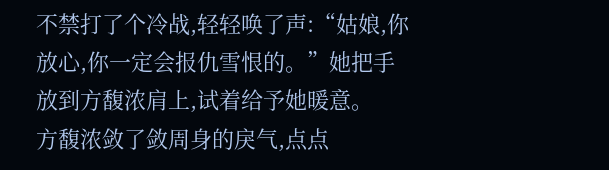不禁打了个冷战,轻轻唤了声:“姑娘,你放心,你一定会报仇雪恨的。”她把手放到方馥浓肩上,试着给予她暖意。
方馥浓敛了敛周身的戾气,点点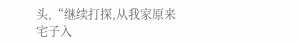头,“继续打探,从我家原来宅子入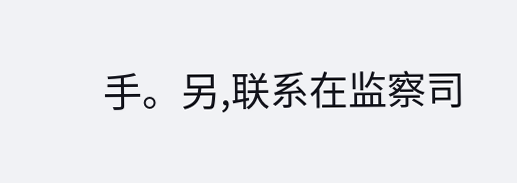手。另,联系在监察司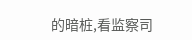的暗桩,看监察司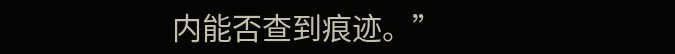内能否查到痕迹。”